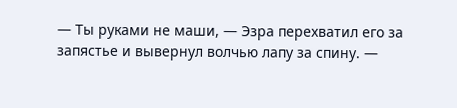— Ты руками не маши, — Эзра перехватил его за запястье и вывернул волчью лапу за спину. —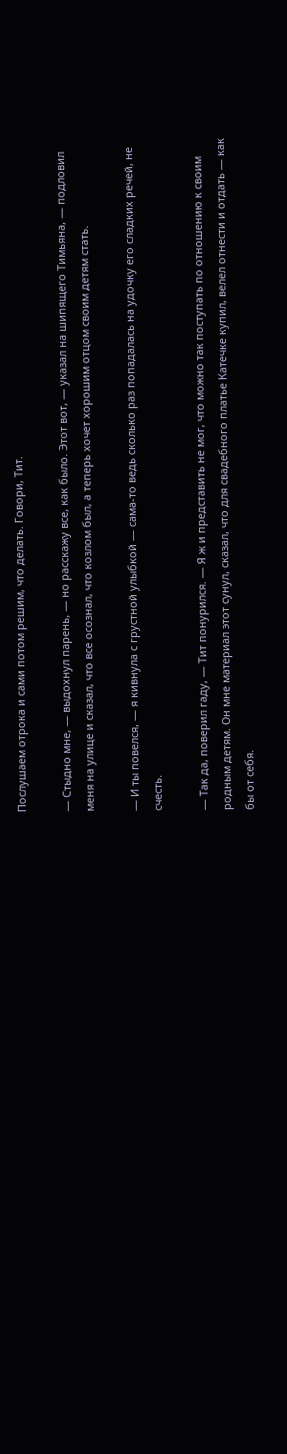Послушаем отрока и сами потом решим, что делать. Говори, Тит.

— Стыдно мне, — выдохнул парень, — но расскажу все, как было. Этот вот, — указал на шипящего Тимьяна, — подловил меня на улице и сказал, что все осознал, что козлом был, а теперь хочет хорошим отцом своим детям стать.

— И ты повелся, — я кивнула с грустной улыбкой — сама-то ведь сколько раз попадалась на удочку его сладких речей, не счесть.

— Так да, поверил гаду, — Тит понурился. — Я ж и представить не мог, что можно так поступать по отношению к своим родным детям. Он мне материал этот сунул, сказал, что для свадебного платье Катечке купил, велел отнести и отдать — как бы от себя.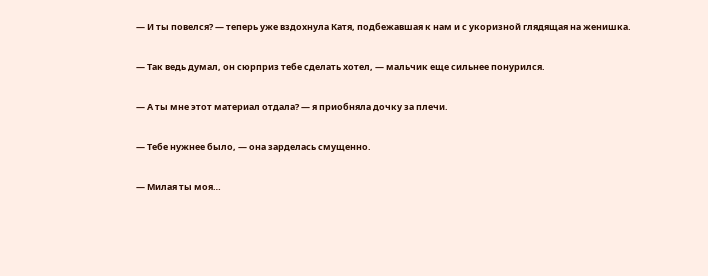— И ты повелся? — теперь уже вздохнула Катя, подбежавшая к нам и с укоризной глядящая на женишка.

— Так ведь думал, он сюрприз тебе сделать хотел, — мальчик еще сильнее понурился.

— А ты мне этот материал отдала? — я приобняла дочку за плечи.

— Тебе нужнее было, — она зарделась смущенно.

— Милая ты моя…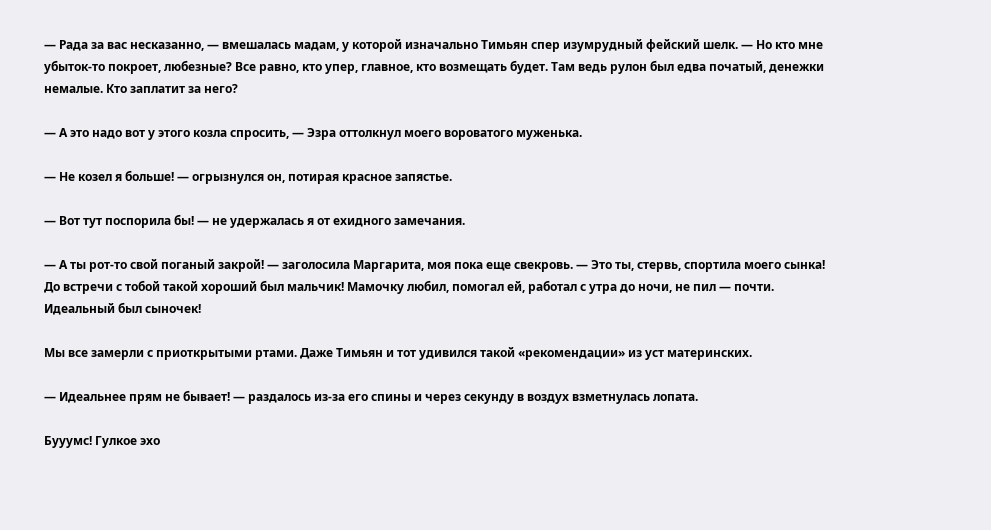— Рада за вас несказанно, — вмешалась мадам, у которой изначально Тимьян спер изумрудный фейский шелк. — Но кто мне убыток-то покроет, любезные? Все равно, кто упер, главное, кто возмещать будет. Там ведь рулон был едва початый, денежки немалые. Кто заплатит за него?

— А это надо вот у этого козла спросить, — Эзра оттолкнул моего вороватого муженька.

— Не козел я больше! — огрызнулся он, потирая красное запястье.

— Вот тут поспорила бы! — не удержалась я от ехидного замечания.

— А ты рот-то свой поганый закрой! — заголосила Маргарита, моя пока еще свекровь. — Это ты, стервь, спортила моего сынка! До встречи с тобой такой хороший был мальчик! Мамочку любил, помогал ей, работал с утра до ночи, не пил — почти. Идеальный был сыночек!

Мы все замерли с приоткрытыми ртами. Даже Тимьян и тот удивился такой «рекомендации» из уст материнских.

— Идеальнее прям не бывает! — раздалось из-за его спины и через секунду в воздух взметнулась лопата.

Бууумс! Гулкое эхо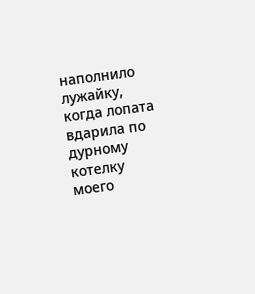наполнило лужайку, когда лопата вдарила по дурному котелку моего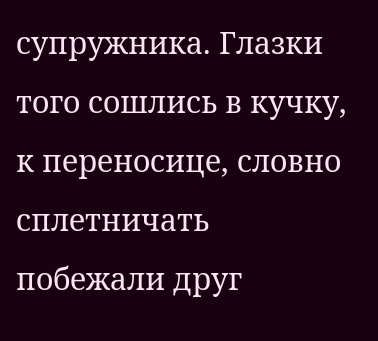супружника. Глазки того сошлись в кучку, к переносице, словно сплетничать побежали друг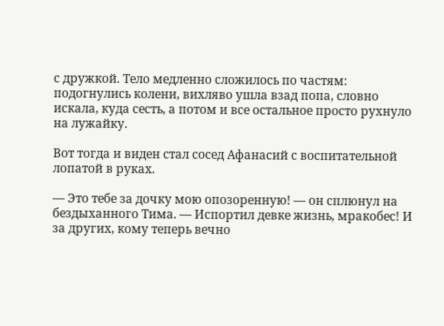с дружкой. Тело медленно сложилось по частям: подогнулись колени, вихляво ушла взад попа, словно искала, куда сесть, а потом и все остальное просто рухнуло на лужайку.

Вот тогда и виден стал сосед Афанасий с воспитательной лопатой в руках.

— Это тебе за дочку мою опозоренную! — он сплюнул на бездыханного Тима. — Испортил девке жизнь, мракобес! И за других, кому теперь вечно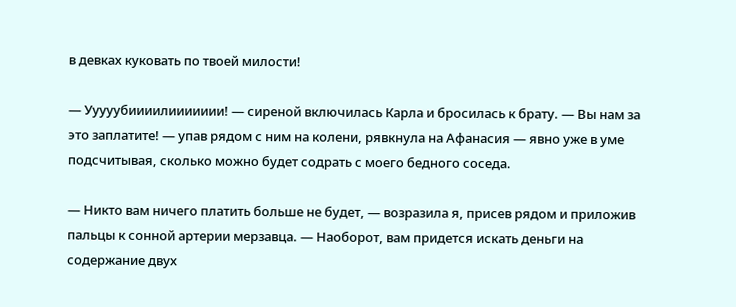в девках куковать по твоей милости!

— Ууууубиииилиииииии! — сиреной включилась Карла и бросилась к брату. — Вы нам за это заплатите! — упав рядом с ним на колени, рявкнула на Афанасия — явно уже в уме подсчитывая, сколько можно будет содрать с моего бедного соседа.

— Никто вам ничего платить больше не будет, — возразила я, присев рядом и приложив пальцы к сонной артерии мерзавца. — Наоборот, вам придется искать деньги на содержание двух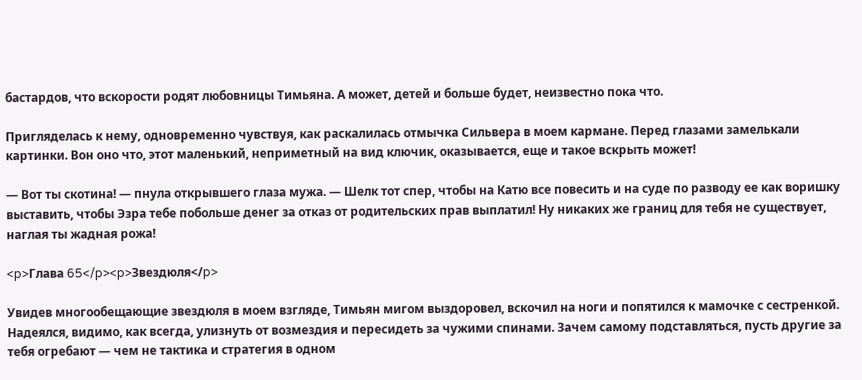бастардов, что вскорости родят любовницы Тимьяна. А может, детей и больше будет, неизвестно пока что.

Пригляделась к нему, одновременно чувствуя, как раскалилась отмычка Сильвера в моем кармане. Перед глазами замелькали картинки. Вон оно что, этот маленький, неприметный на вид ключик, оказывается, еще и такое вскрыть может!

— Вот ты скотина! — пнула открывшего глаза мужа. — Шелк тот спер, чтобы на Катю все повесить и на суде по разводу ее как воришку выставить, чтобы Эзра тебе побольше денег за отказ от родительских прав выплатил! Ну никаких же границ для тебя не существует, наглая ты жадная рожа!

<p>Глава 65</p><p>Звездюля</p>

Увидев многообещающие звездюля в моем взгляде, Тимьян мигом выздоровел, вскочил на ноги и попятился к мамочке с сестренкой. Надеялся, видимо, как всегда, улизнуть от возмездия и пересидеть за чужими спинами. Зачем самому подставляться, пусть другие за тебя огребают — чем не тактика и стратегия в одном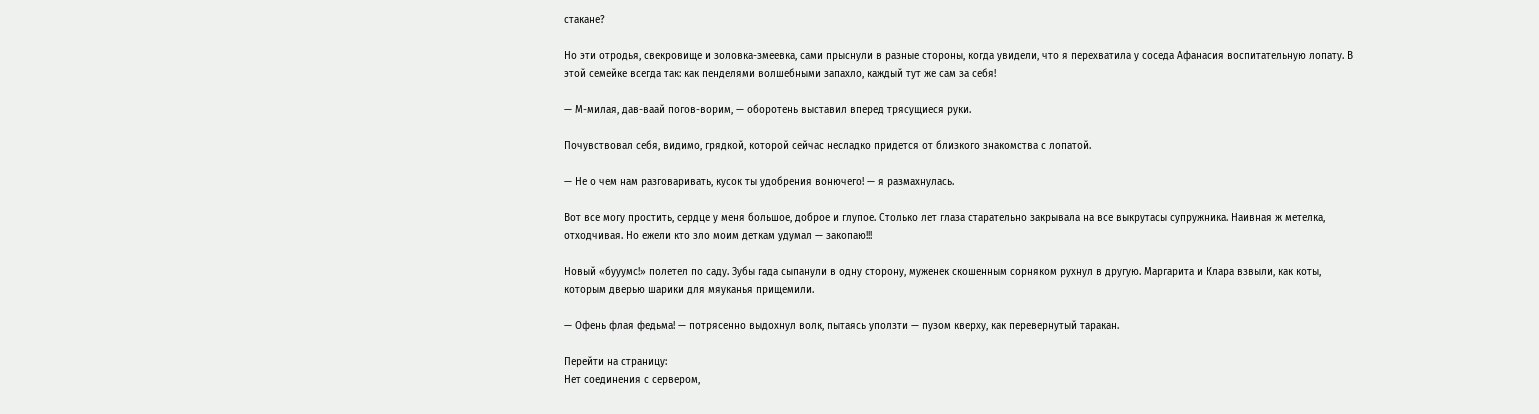стакане?

Но эти отродья, свекровище и золовка-змеевка, сами прыснули в разные стороны, когда увидели, что я перехватила у соседа Афанасия воспитательную лопату. В этой семейке всегда так: как пенделями волшебными запахло, каждый тут же сам за себя!

— М-милая, дав-ваай погов-ворим, — оборотень выставил вперед трясущиеся руки.

Почувствовал себя, видимо, грядкой, которой сейчас несладко придется от близкого знакомства с лопатой.

— Не о чем нам разговаривать, кусок ты удобрения вонючего! — я размахнулась.

Вот все могу простить, сердце у меня большое, доброе и глупое. Столько лет глаза старательно закрывала на все выкрутасы супружника. Наивная ж метелка, отходчивая. Но ежели кто зло моим деткам удумал — закопаю!!!

Новый «бууумс!» полетел по саду. Зубы гада сыпанули в одну сторону, муженек скошенным сорняком рухнул в другую. Маргарита и Клара взвыли, как коты, которым дверью шарики для мяуканья прищемили.

— Офень флая федьма! — потрясенно выдохнул волк, пытаясь уползти — пузом кверху, как перевернутый таракан.

Перейти на страницу:
Нет соединения с сервером,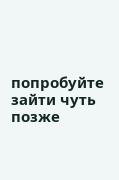попробуйте зайти чуть позже